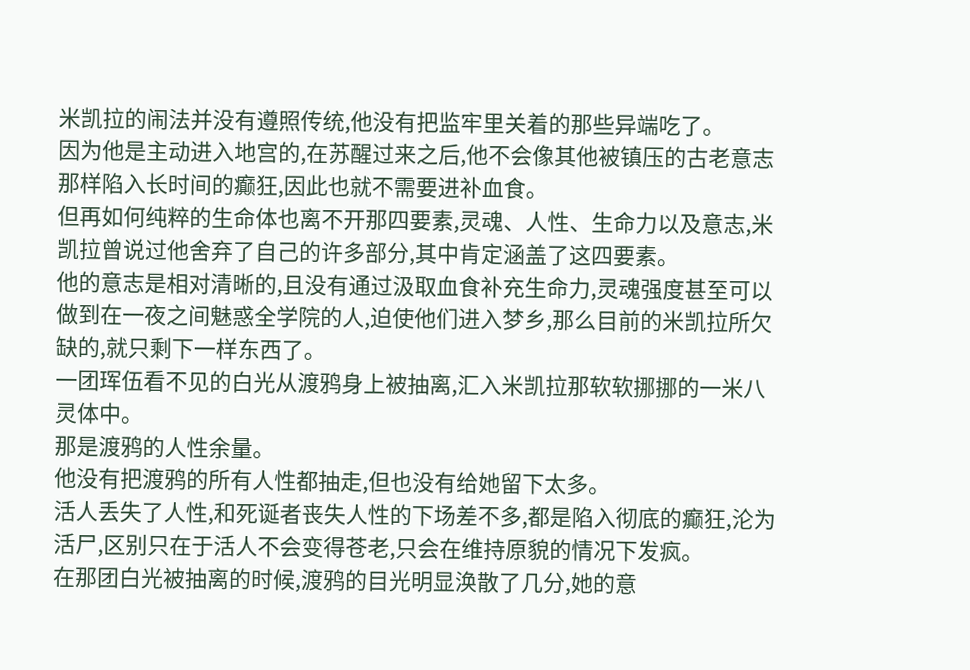米凯拉的闹法并没有遵照传统,他没有把监牢里关着的那些异端吃了。
因为他是主动进入地宫的,在苏醒过来之后,他不会像其他被镇压的古老意志那样陷入长时间的癫狂,因此也就不需要进补血食。
但再如何纯粹的生命体也离不开那四要素,灵魂、人性、生命力以及意志,米凯拉曾说过他舍弃了自己的许多部分,其中肯定涵盖了这四要素。
他的意志是相对清晰的,且没有通过汲取血食补充生命力,灵魂强度甚至可以做到在一夜之间魅惑全学院的人,迫使他们进入梦乡,那么目前的米凯拉所欠缺的,就只剩下一样东西了。
一团珲伍看不见的白光从渡鸦身上被抽离,汇入米凯拉那软软挪挪的一米八灵体中。
那是渡鸦的人性余量。
他没有把渡鸦的所有人性都抽走,但也没有给她留下太多。
活人丢失了人性,和死诞者丧失人性的下场差不多,都是陷入彻底的癫狂,沦为活尸,区别只在于活人不会变得苍老,只会在维持原貌的情况下发疯。
在那团白光被抽离的时候,渡鸦的目光明显涣散了几分,她的意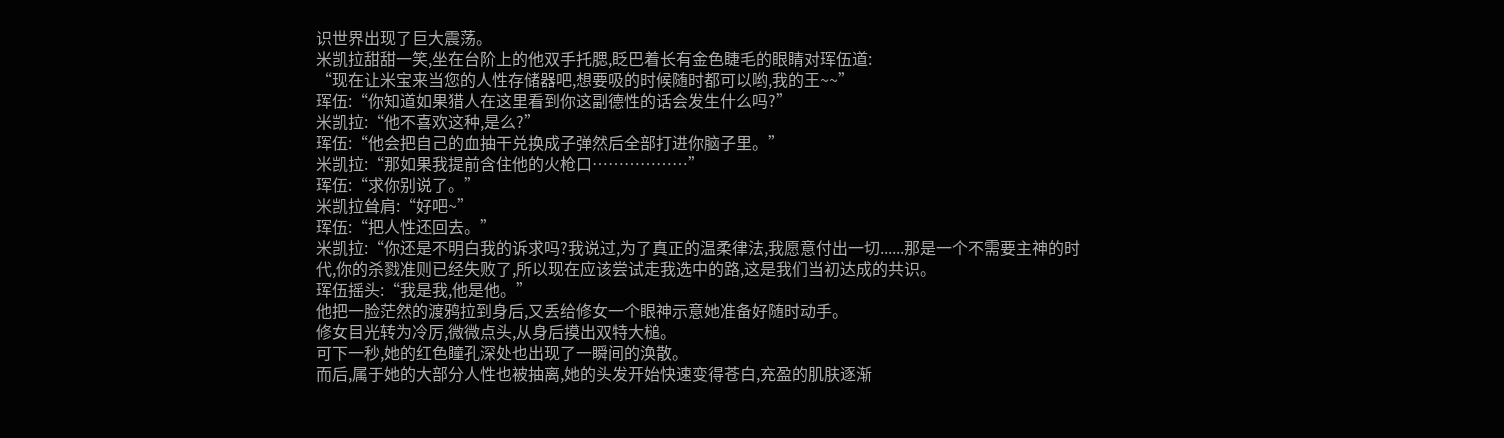识世界出现了巨大震荡。
米凯拉甜甜一笑,坐在台阶上的他双手托腮,眨巴着长有金色睫毛的眼睛对珲伍道:
“现在让米宝来当您的人性存储器吧,想要吸的时候随时都可以哟,我的王~~”
珲伍:“你知道如果猎人在这里看到你这副德性的话会发生什么吗?”
米凯拉:“他不喜欢这种,是么?”
珲伍:“他会把自己的血抽干兑换成子弹然后全部打进你脑子里。”
米凯拉:“那如果我提前含住他的火枪口………………”
珲伍:“求你别说了。”
米凯拉耸肩:“好吧~”
珲伍:“把人性还回去。”
米凯拉:“你还是不明白我的诉求吗?我说过,为了真正的温柔律法,我愿意付出一切......那是一个不需要主神的时代,你的杀戮准则已经失败了,所以现在应该尝试走我选中的路,这是我们当初达成的共识。
珲伍摇头:“我是我,他是他。”
他把一脸茫然的渡鸦拉到身后,又丢给修女一个眼神示意她准备好随时动手。
修女目光转为冷厉,微微点头,从身后摸出双特大槌。
可下一秒,她的红色瞳孔深处也出现了一瞬间的涣散。
而后,属于她的大部分人性也被抽离,她的头发开始快速变得苍白,充盈的肌肤逐渐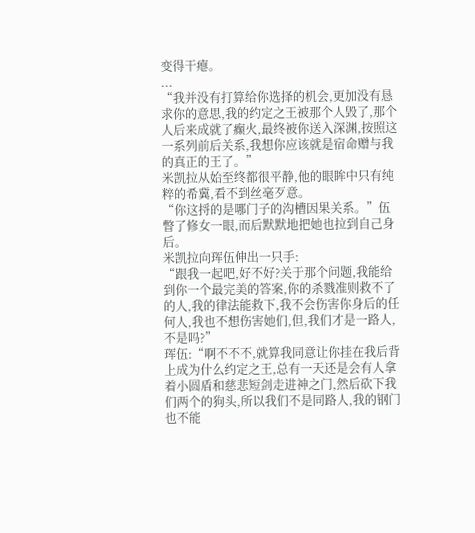变得干瘪。
...
“我并没有打算给你选择的机会,更加没有恳求你的意思,我的约定之王被那个人毁了,那个人后来成就了癫火,最终被你送入深渊,按照这一系列前后关系,我想你应该就是宿命赠与我的真正的王了。”
米凯拉从始至终都很平静,他的眼眸中只有纯粹的希冀,看不到丝毫歹意。
“你这捋的是哪门子的沟槽因果关系。”伍瞥了修女一眼,而后默默地把她也拉到自己身后。
米凯拉向珲伍伸出一只手:
“跟我一起吧,好不好?关于那个问题,我能给到你一个最完美的答案,你的杀戮准则救不了的人,我的律法能救下,我不会伤害你身后的任何人,我也不想伤害她们,但,我们才是一路人,不是吗?”
珲伍:“啊不不不,就算我同意让你挂在我后背上成为什么约定之王,总有一天还是会有人拿着小圆盾和慈悲短剑走进神之门,然后砍下我们两个的狗头,所以我们不是同路人,我的钢门也不能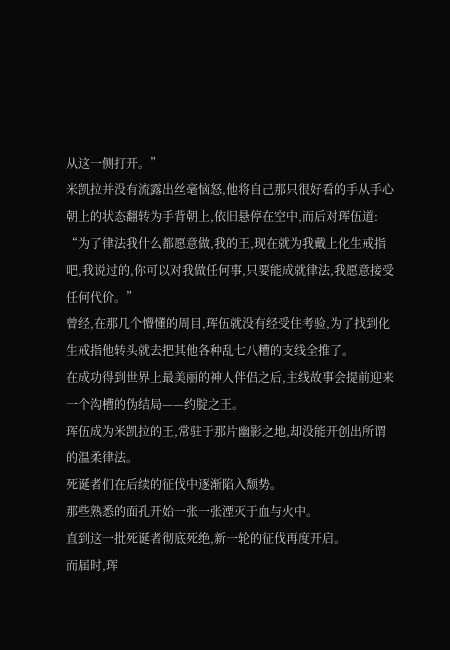从这一侧打开。”
米凯拉并没有流露出丝毫恼怒,他将自己那只很好看的手从手心朝上的状态翻转为手背朝上,依旧悬停在空中,而后对珲伍道:
“为了律法我什么都愿意做,我的王,现在就为我戴上化生戒指吧,我说过的,你可以对我做任何事,只要能成就律法,我愿意接受任何代价。”
曾经,在那几个懵懂的周目,珲伍就没有经受住考验,为了找到化生戒指他转头就去把其他各种乱七八糟的支线全推了。
在成功得到世界上最美丽的神人伴侣之后,主线故事会提前迎来一个沟槽的伪结局——约腚之王。
珲伍成为米凯拉的王,常驻于那片幽影之地,却没能开创出所谓的温柔律法。
死诞者们在后续的征伐中逐渐陷入颓势。
那些熟悉的面孔开始一张一张湮灭于血与火中。
直到这一批死诞者彻底死绝,新一轮的征伐再度开启。
而届时,珲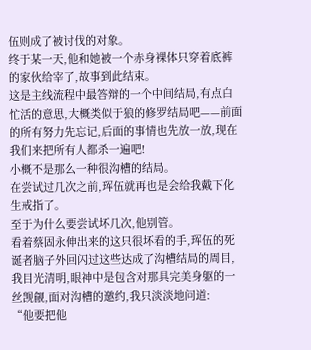伍则成了被讨伐的对象。
终于某一天,他和她被一个赤身裸体只穿着底裤的家伙给宰了,故事到此结束。
这是主线流程中最答辩的一个中间结局,有点白忙活的意思,大概类似于狼的修罗结局吧——前面的所有努力先忘记,后面的事情也先放一放,现在我们来把所有人都杀一遍吧!
小概不是那么一种很沟槽的结局。
在尝试过几次之前,珲伍就再也是会给我戴下化生戒指了。
至于为什么要尝试坏几次,他别管。
看着蔡固永伸出来的这只很坏看的手,珲伍的死诞者脑子外回闪过这些达成了沟槽结局的周目,我目光清明,眼神中是包含对那具完美身躯的一丝觊觎,面对沟槽的邀约,我只淡淡地问道:
“他要把他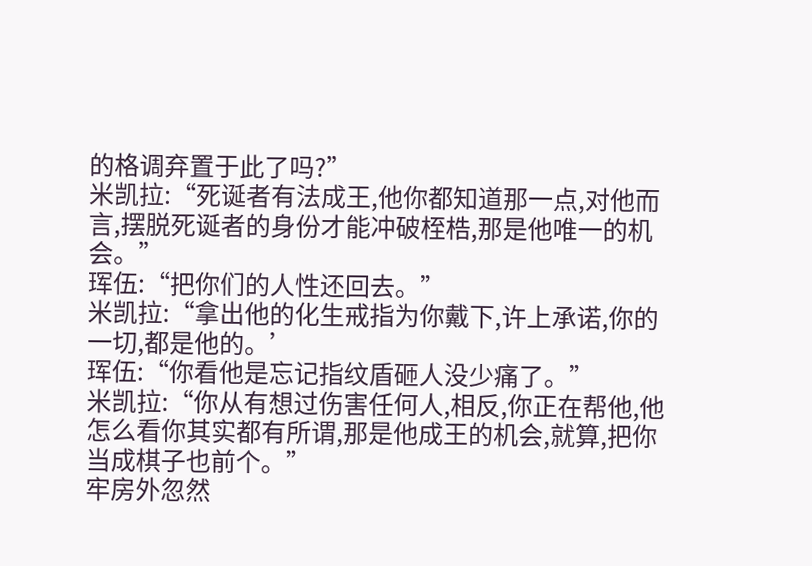的格调弃置于此了吗?”
米凯拉:“死诞者有法成王,他你都知道那一点,对他而言,摆脱死诞者的身份才能冲破桎梏,那是他唯一的机会。”
珲伍:“把你们的人性还回去。”
米凯拉:“拿出他的化生戒指为你戴下,许上承诺,你的一切,都是他的。’
珲伍:“你看他是忘记指纹盾砸人没少痛了。”
米凯拉:“你从有想过伤害任何人,相反,你正在帮他,他怎么看你其实都有所谓,那是他成王的机会,就算,把你当成棋子也前个。”
牢房外忽然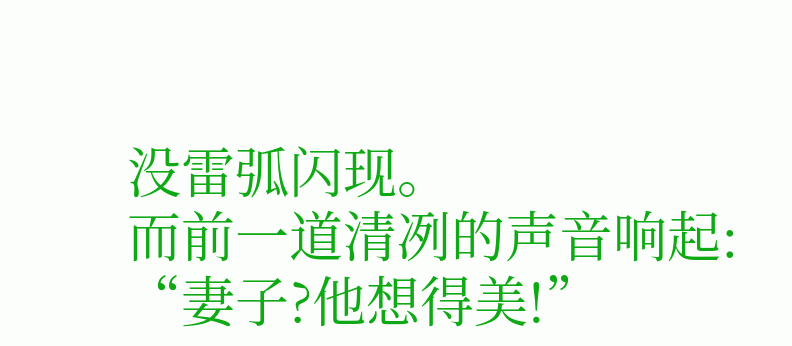没雷弧闪现。
而前一道清冽的声音响起:
“妻子?他想得美!”